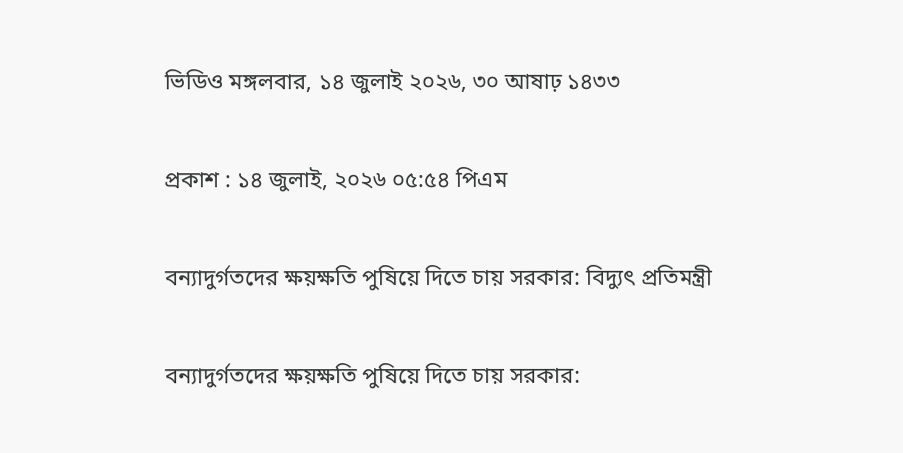ভিডিও মঙ্গলবার, ১৪ জুলাই ২০২৬, ৩০ আষাঢ় ১৪৩৩

প্রকাশ : ১৪ জুলাই, ২০২৬ ০৫:৫৪ পিএম

বন্যাদুর্গতদের ক্ষয়ক্ষতি পুষিয়ে দিতে চায় সরকার: বিদ্যুৎ প্রতিমন্ত্রী

বন্যাদুর্গতদের ক্ষয়ক্ষতি পুষিয়ে দিতে চায় সরকার: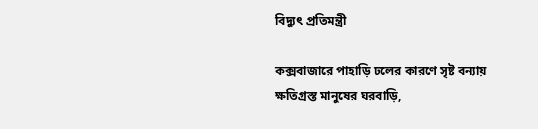বিদ্যুৎ প্রতিমন্ত্রী

কক্সবাজারে পাহাড়ি ঢলের কারণে সৃষ্ট বন্যায় ক্ষতিগ্রস্ত মানুষের ঘরবাড়ি,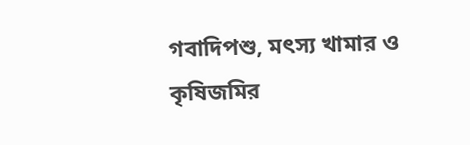গবাদিপশু, মৎস্য খামার ও কৃষিজমির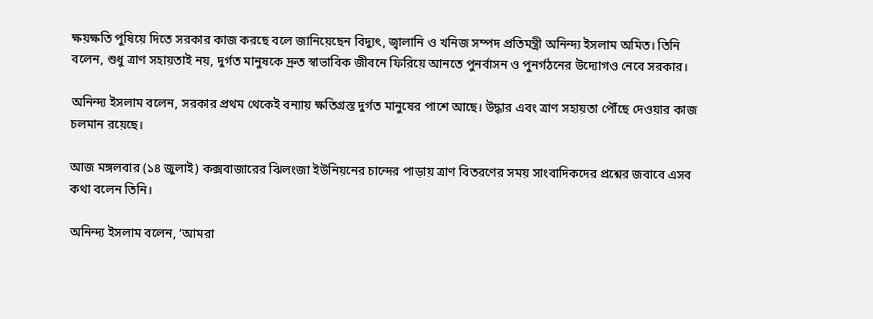ক্ষয়ক্ষতি পুষিয়ে দিতে সরকার কাজ করছে বলে জানিয়েছেন বিদ্যুৎ, জ্বালানি ও খনিজ সম্পদ প্রতিমন্ত্রী অনিন্দ্য ইসলাম অমিত। তিনি বলেন, শুধু ত্রাণ সহায়তাই নয়, দুর্গত মানুষকে দ্রুত স্বাভাবিক জীবনে ফিরিয়ে আনতে পুনর্বাসন ও পুনর্গঠনের উদ্যোগও নেবে সরকার।

অনিন্দ্য ইসলাম বলেন, সরকার প্রথম থেকেই বন্যায় ক্ষতিগ্রস্ত দুর্গত মানুষের পাশে আছে। উদ্ধার এবং ত্রাণ সহায়তা পৌঁছে দেওয়ার কাজ চলমান রয়েছে।

আজ মঙ্গলবার (১৪ জুলাই) কক্সবাজারের ঝিলংজা ইউনিয়নের চান্দের পাড়ায় ত্রাণ বিতরণের সময় সাংবাদিকদের প্রশ্নের জবাবে এসব কথা বলেন তিনি।

অনিন্দ্য ইসলাম বলেন, ‘আমরা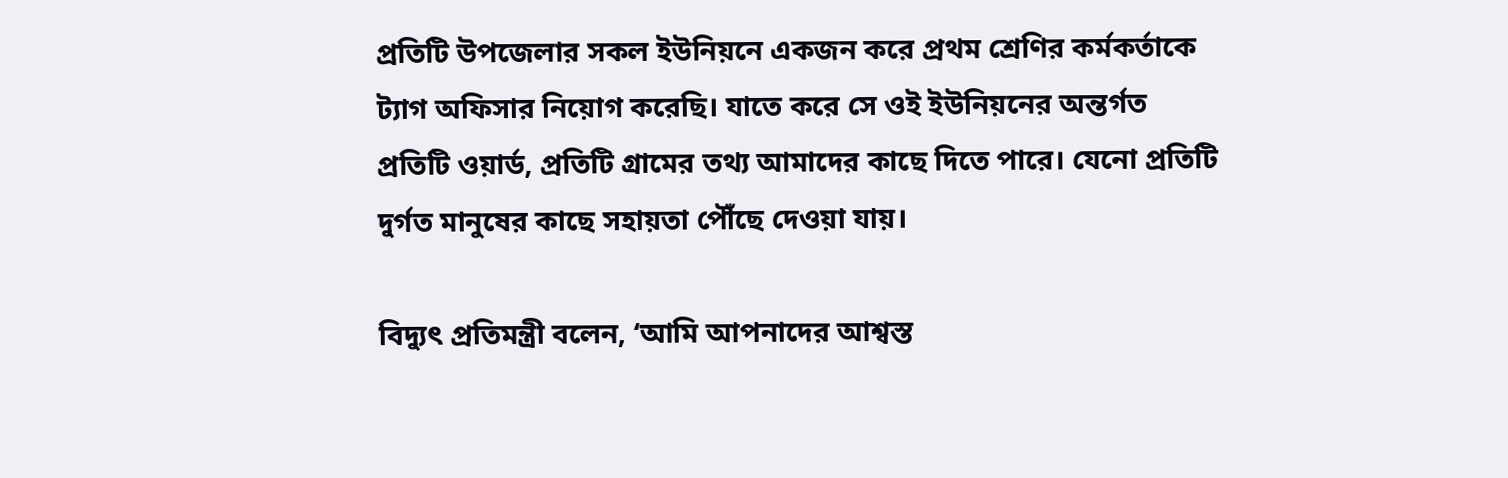প্রতিটি উপজেলার সকল ইউনিয়নে একজন করে প্রথম শ্রেণির কর্মকর্তাকে ট্যাগ অফিসার নিয়োগ করেছি। যাতে করে সে ওই ইউনিয়নের অন্তর্গত প্রতিটি ওয়ার্ড, প্রতিটি গ্রামের তথ্য আমাদের কাছে দিতে পারে। যেনো প্রতিটি দুর্গত মানুষের কাছে সহায়তা পৌঁছে দেওয়া যায়।

বিদ্যুৎ প্রতিমন্ত্রী বলেন, ‘আমি আপনাদের আশ্বস্ত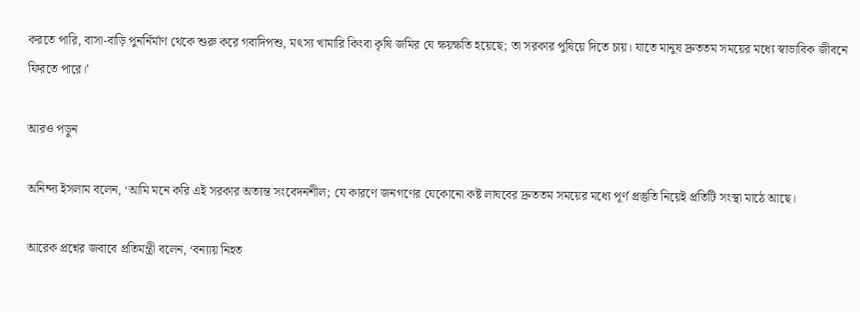করতে পারি, বাসা-বাড়ি পুনর্নির্মাণ থেকে শুরু করে গবাদিপশু, মৎস্য খামারি কিংবা কৃষি জমির যে ক্ষয়ক্ষতি হয়েছে; তা সরকার পুষিয়ে দিতে চায়। যাতে মানুষ দ্রুততম সময়ের মধ্যে স্বাভাবিক জীবনে ফিরতে পারে।’

আরও পড়ুন

অনিন্দ্য ইসলাম বলেন, ‘আমি মনে করি এই সরকার অত্যন্ত সংবেদনশীল; যে কারণে জনগণের যেকোনো কষ্ট লাঘবের দ্রুততম সময়ের মধ্যে পূর্ণ প্রস্তুতি নিয়েই প্রতিটি সংস্থা মাঠে আছে।

আরেক প্রশ্নের জবাবে প্রতিমন্ত্রী বলেন, ‘বন্যায় নিহত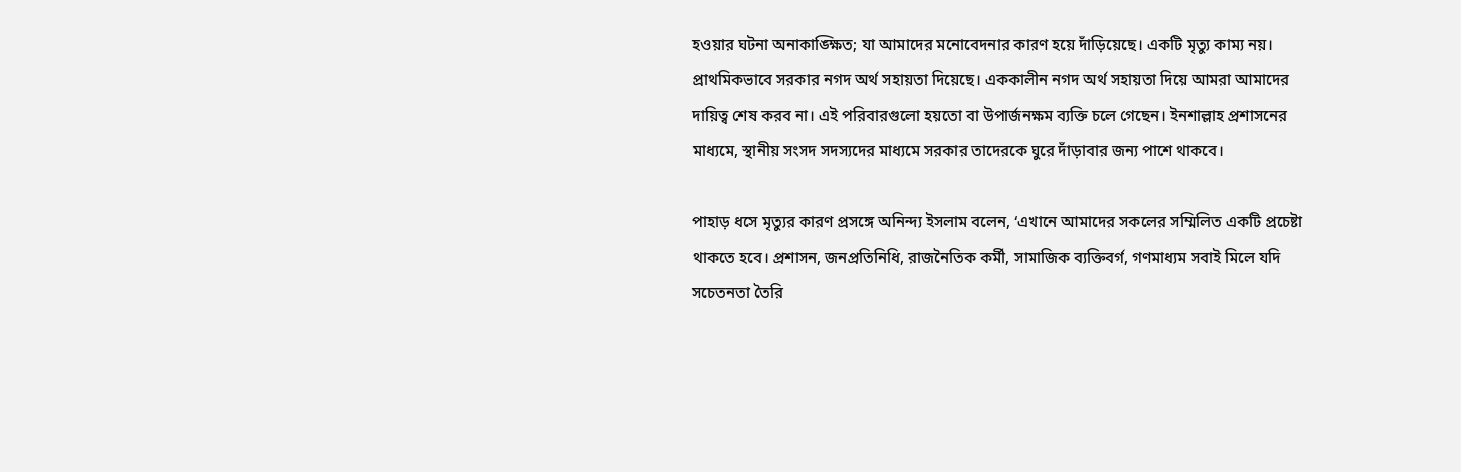হওয়ার ঘটনা অনাকাঙ্ক্ষিত; যা আমাদের মনোবেদনার কারণ হয়ে দাঁড়িয়েছে। একটি মৃত্যু কাম্য নয়। প্রাথমিকভাবে সরকার নগদ অর্থ সহায়তা দিয়েছে। এককালীন নগদ অর্থ সহায়তা দিয়ে আমরা আমাদের দায়িত্ব শেষ করব না। এই পরিবারগুলো হয়তো বা উপার্জনক্ষম ব্যক্তি চলে গেছেন। ইনশাল্লাহ প্রশাসনের মাধ্যমে, স্থানীয় সংসদ সদস্যদের মাধ্যমে সরকার তাদেরকে ঘুরে দাঁড়াবার জন্য পাশে থাকবে।

পাহাড় ধসে মৃত্যুর কারণ প্রসঙ্গে অনিন্দ্য ইসলাম বলেন, ‘এখানে আমাদের সকলের সম্মিলিত একটি প্রচেষ্টা থাকতে হবে। প্রশাসন, জনপ্রতিনিধি, রাজনৈতিক কর্মী, সামাজিক ব্যক্তিবর্গ, গণমাধ্যম সবাই মিলে যদি সচেতনতা তৈরি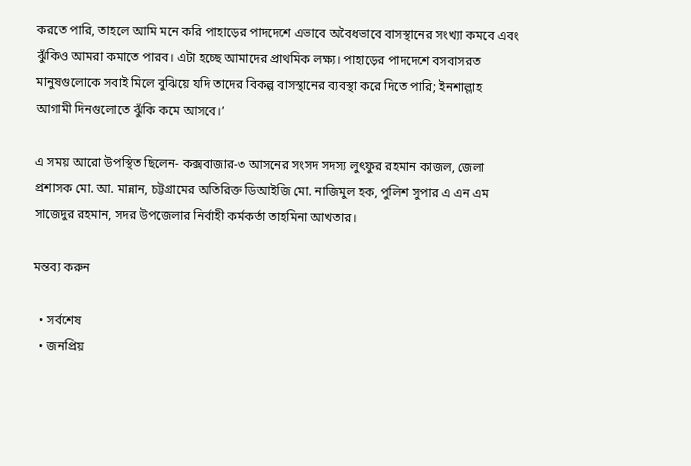করতে পারি, তাহলে আমি মনে করি পাহাড়ের পাদদেশে এভাবে অবৈধভাবে বাসস্থানের সংখ্যা কমবে এবং ঝুঁকিও আমরা কমাতে পারব। এটা হচ্ছে আমাদের প্রাথমিক লক্ষ্য। পাহাড়ের পাদদেশে বসবাসরত মানুষগুলোকে সবাই মিলে বুঝিয়ে যদি তাদের বিকল্প বাসস্থানের ব্যবস্থা করে দিতে পারি; ইনশাল্লাহ আগামী দিনগুলোতে ঝুঁকি কমে আসবে।’

এ সময় আরো উপস্থিত ছিলেন- কক্সবাজার-৩ আসনের সংসদ সদস্য লুৎফুর রহমান কাজল, জেলা প্রশাসক মো. আ. মান্নান, চট্টগ্রামের অতিরিক্ত ডিআইজি মো. নাজিমুল হক, পুলিশ সুপার এ এন এম সাজেদুর রহমান, সদর উপজেলার নির্বাহী কর্মকর্তা তাহমিনা আখতার।

মন্তব্য করুন

  • সর্বশেষ
  • জনপ্রিয়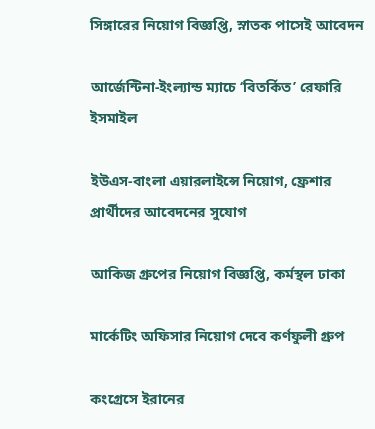সিঙ্গারের নিয়োগ বিজ্ঞপ্তি, স্নাতক পাসেই আবেদন

আর্জেন্টিনা-ইংল্যান্ড ম্যাচে ‘বিতর্কিত’ রেফারি ইসমাইল

ইউএস-বাংলা এয়ারলাইন্সে নিয়োগ, ফ্রেশার প্রার্থীদের আবেদনের সুযোগ

আকিজ গ্রুপের নিয়োগ বিজ্ঞপ্তি, কর্মস্থল ঢাকা

মার্কেটিং অফিসার নিয়োগ দেবে কর্ণফুলী গ্রুপ

কংগ্রেসে ইরানের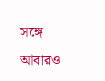সঙ্গে আবারও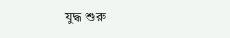যুদ্ধ শুরু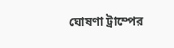ঘোষণা ট্রাম্পের